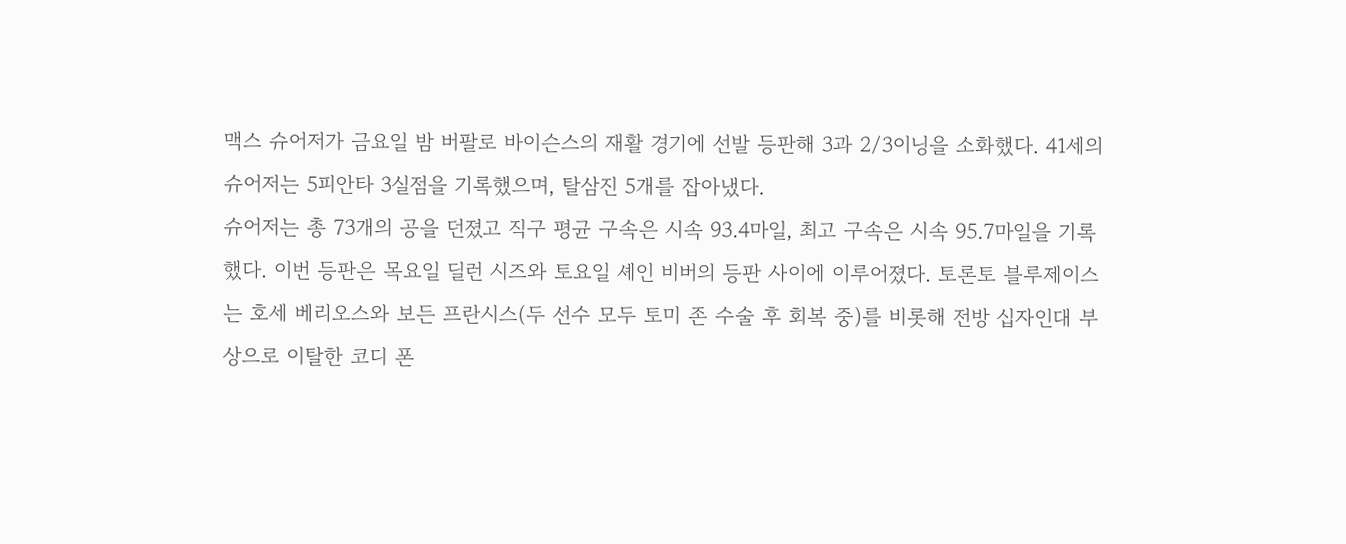맥스 슈어저가 금요일 밤 버팔로 바이슨스의 재활 경기에 선발 등판해 3과 2/3이닝을 소화했다. 41세의 슈어저는 5피안타 3실점을 기록했으며, 탈삼진 5개를 잡아냈다.
슈어저는 총 73개의 공을 던졌고 직구 평균 구속은 시속 93.4마일, 최고 구속은 시속 95.7마일을 기록했다. 이번 등판은 목요일 딜런 시즈와 토요일 셰인 비버의 등판 사이에 이루어졌다. 토론토 블루제이스는 호세 베리오스와 보든 프란시스(두 선수 모두 토미 존 수술 후 회복 중)를 비롯해 전방 십자인대 부상으로 이탈한 코디 폰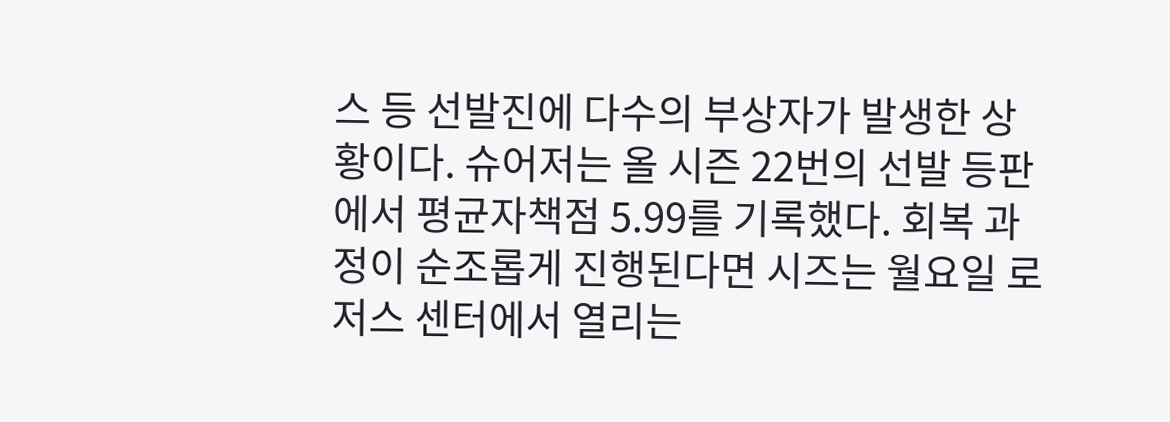스 등 선발진에 다수의 부상자가 발생한 상황이다. 슈어저는 올 시즌 22번의 선발 등판에서 평균자책점 5.99를 기록했다. 회복 과정이 순조롭게 진행된다면 시즈는 월요일 로저스 센터에서 열리는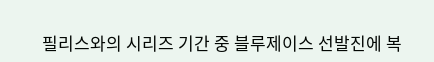필리스와의 시리즈 기간 중 블루제이스 선발진에 복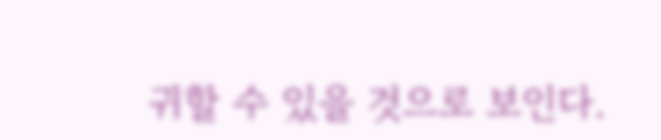귀할 수 있을 것으로 보인다.